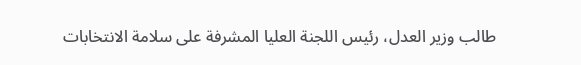طالب وزير العدل، رئيس اللجنة العليا المشرفة على سلامة الانتخابات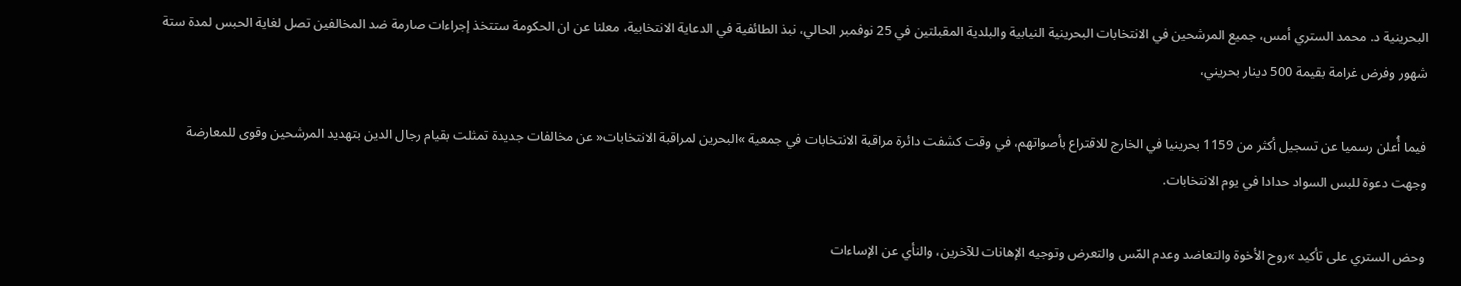البحرينية د. محمد الستري أمس، جميع المرشحين في الانتخابات البحرينية النيابية والبلدية المقبلتين في 25 نوفمبر الحالي، نبذ الطائفية في الدعاية الانتخابية، معلنا عن ان الحكومة ستتخذ إجراءات صارمة ضد المخالفين تصل لغاية الحبس لمدة ستة شهور وفرض غرامة بقيمة 500 دينار بحريني،

فيما أُعلن رسميا عن تسجيل أكثر من 1159 بحرينيا في الخارج للاقتراع بأصواتهم، في وقت كشفت دائرة مراقبة الانتخابات في جمعية »البحرين لمراقبة الانتخابات« عن مخالفات جديدة تمثلت بقيام رجال الدين بتهديد المرشحين وقوى للمعارضة وجهت دعوة للبس السواد حدادا في يوم الانتخابات.

وحض الستري على تأكيد »روح الأخوة والتعاضد وعدم المّس والتعرض وتوجيه الإهانات للآخرين، والنأي عن الإساءات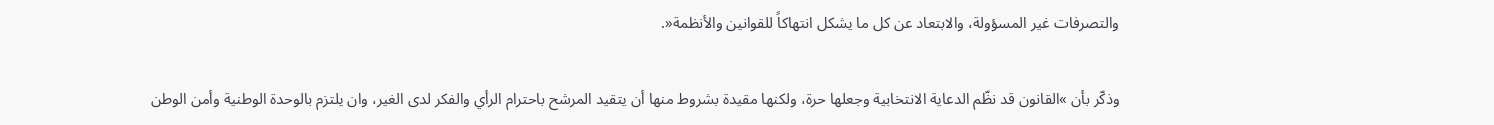والتصرفات غير المسؤولة، والابتعاد عن كل ما يشكل انتهاكاً للقوانين والأنظمة«.

وذكّر بأن »القانون قد نظّم الدعاية الانتخابية وجعلها حرة، ولكنها مقيدة بشروط منها أن يتقيد المرشح باحترام الرأي والفكر لدى الغير، وان يلتزم بالوحدة الوطنية وأمن الوطن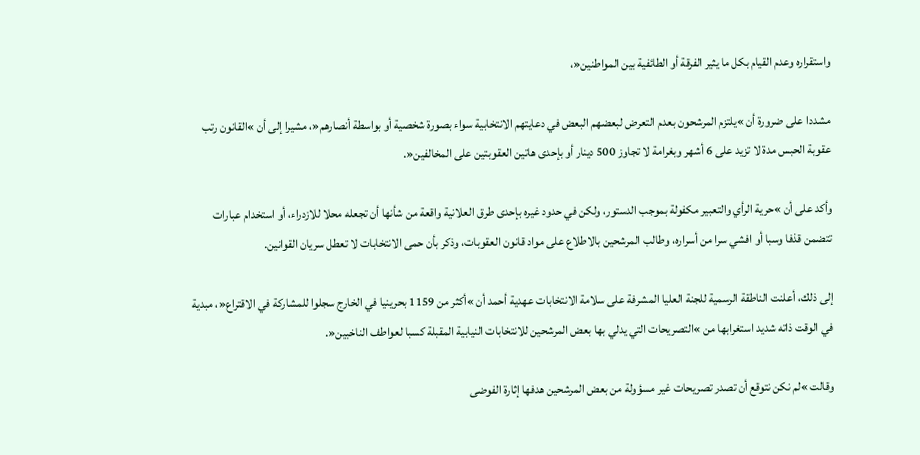واستقراره وعدم القيام بكل ما يثير الفرقة أو الطائفية بين المواطنين«،

مشددا على ضرورة أن »يلتزم المرشحون بعدم التعرض لبعضهم البعض في دعايتهم الانتخابية سواء بصورة شخصية أو بواسطة أنصارهم«، مشيرا إلى أن »القانون رتب عقوبة الحبس مدة لا تزيد على 6 أشهر وبغرامة لا تجاوز 500 دينار أو بإحدى هاتين العقوبتين على المخالفين«.

وأكد على أن »حرية الرأي والتعبير مكفولة بموجب الدستور، ولكن في حدود غيره بإحدى طرق العلانية واقعة من شأنها أن تجعله محلا للازدراء، أو استخدام عبارات تتضمن قذفا وسبا أو افشي سرا من أسراره، وطالب المرشحين بالاطلاع على مواد قانون العقوبات، وذكر بأن حمى الانتخابات لا تعطل سريان القوانين.

إلى ذلك، أعلنت الناطقة الرسمية للجنة العليا المشرفة على سلامة الانتخابات عهدية أحمد أن »أكثر من 1159 بحرينيا في الخارج سجلوا للمشاركة في الاقتراع«، مبدية في الوقت ذاته شديد استغرابها من »التصريحات التي يدلي بها بعض المرشحين للانتخابات النيابية المقبلة كسبا لعواطف الناخبين«.

وقالت »لم نكن نتوقع أن تصدر تصريحات غير مسؤولة من بعض المرشحين هدفها إثارة الفوضى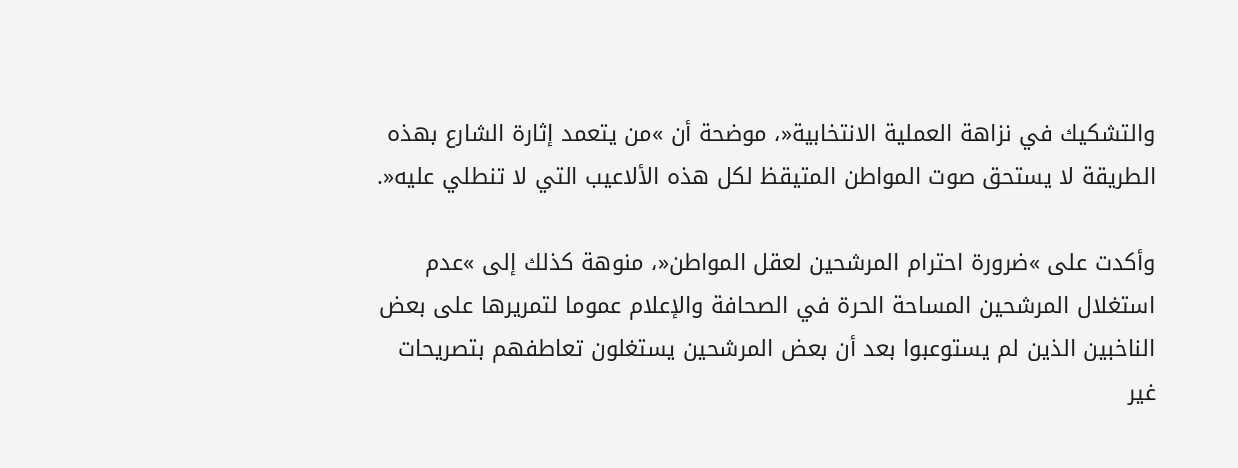والتشكيك في نزاهة العملية الانتخابية«، موضحة أن »من يتعمد إثارة الشارع بهذه الطريقة لا يستحق صوت المواطن المتيقظ لكل هذه الألاعيب التي لا تنطلي عليه«.

وأكدت على »ضرورة احترام المرشحين لعقل المواطن«، منوهة كذلك إلى »عدم استغلال المرشحين المساحة الحرة في الصحافة والإعلام عموما لتمريرها على بعض الناخبين الذين لم يستوعبوا بعد أن بعض المرشحين يستغلون تعاطفهم بتصريحات غير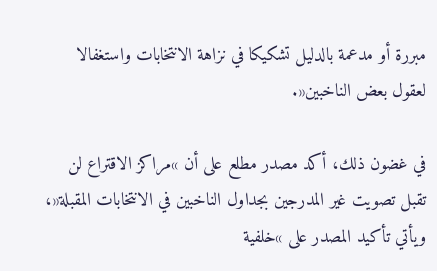مبررة أو مدعمة بالدليل تشكيكا في نزاهة الانتخابات واستغفالا لعقول بعض الناخبين«.

في غضون ذلك، أكد مصدر مطلع على أن »مراكز الاقتراع لن تقبل تصويت غير المدرجين بجداول الناخبين في الانتخابات المقبلة«، ويأتي تأكيد المصدر على »خلفية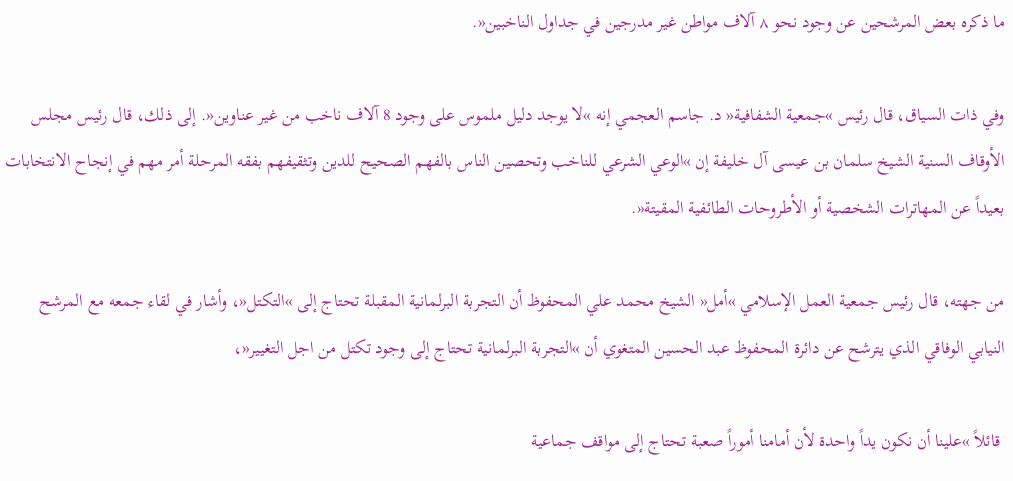ما ذكره بعض المرشحين عن وجود نحو ٨ آلاف مواطن غير مدرجين في جداول الناخبين«.

وفي ذات السياق، قال رئيس »جمعية الشفافية« د. جاسم العجمي إنه »لا يوجد دليل ملموس على وجود 8 آلاف ناخب من غير عناوين«. إلى ذلك، قال رئيس مجلس الأوقاف السنية الشيخ سلمان بن عيسى آل خليفة إن »الوعي الشرعي للناخب وتحصين الناس بالفهم الصحيح للدين وتثقيفهم بفقه المرحلة أمر مهم في إنجاح الانتخابات بعيداً عن المهاترات الشخصية أو الأطروحات الطائفية المقيتة«.

من جهته، قال رئيس جمعية العمل الإسلامي »أمل« الشيخ محمد علي المحفوظ أن التجربة البرلمانية المقبلة تحتاج إلى »التكتل«، وأشار في لقاء جمعه مع المرشح النيابي الوفاقي الذي يترشح عن دائرة المحفوظ عبد الحسين المتغوي أن »التجربة البرلمانية تحتاج إلى وجود تكتل من اجل التغيير«،

 قائلاً »علينا أن نكون يداً واحدة لأن أمامنا أموراً صعبة تحتاج إلى مواقف جماعية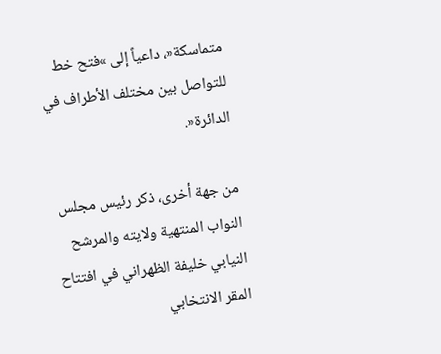متماسكة«، داعياً إلى »فتح خط للتواصل بين مختلف الأطراف في الدائرة«.

من جهة أخرى، ذكر رئيس مجلس النواب المنتهية ولايته والمرشح النيابي خليفة الظهراني في افتتاح المقر الانتخابي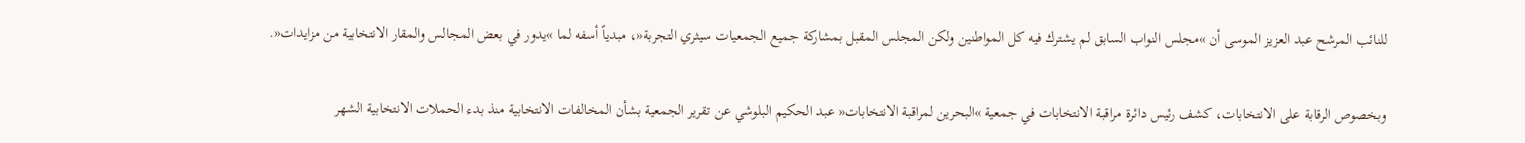للنائب المرشح عبد العزيز الموسى أن »مجلس النواب السابق لم يشترك فيه كل المواطنين ولكن المجلس المقبل بمشاركة جميع الجمعيات سيثري التجربة«، مبدياً أسفه لما »يدور في بعض المجالس والمقار الانتخابية من مزايدات«.

وبخصوص الرقابة على الانتخابات، كشف رئيس دائرة مراقبة الانتخابات في جمعية »البحرين لمراقبة الانتخابات« عبد الحكيم البلوشي عن تقرير الجمعية بشأن المخالفات الانتخابية منذ بدء الحملات الانتخابية الشهر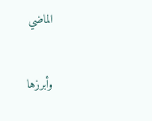الماضي

وأبرزها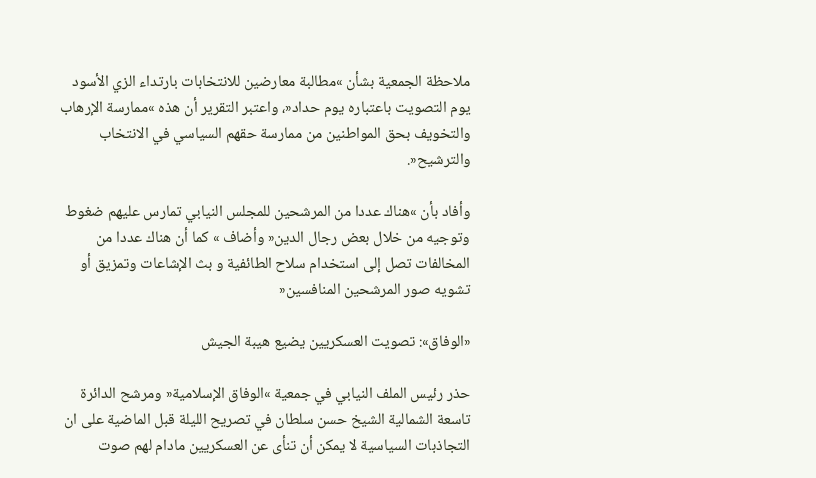ملاحظة الجمعية بشأن »مطالبة معارضين للانتخابات بارتداء الزي الأسود يوم التصويت باعتباره يوم حداد«، واعتبر التقرير أن هذه »ممارسة الإرهاب والتخويف بحق المواطنين من ممارسة حقهم السياسي في الانتخاب والترشيح«.

وأفاد بأن »هناك عددا من المرشحين للمجلس النيابي تمارس عليهم ضغوط وتوجيه من خلال بعض رجال الدين« وأضاف » كما أن هناك عددا من المخالفات تصل إلى استخدام سلاح الطائفية و بث الإشاعات وتمزيق أو تشويه صور المرشحين المنافسين«

«الوفاق»: تصويت العسكريين يضيع هيبة الجيش

حذر رئيس الملف النيابي في جمعية »الوفاق الإسلامية« ومرشح الدائرة تاسعة الشمالية الشيخ حسن سلطان في تصريح الليلة قبل الماضية على ان التجاذبات السياسية لا يمكن أن تنأى عن العسكريين مادام لهم صوت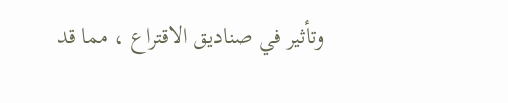وتأثير في صناديق الاقتراع ، مما قد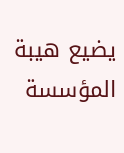يضيع هيبة المؤسسة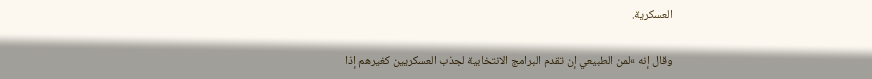العسكرية.

وقال إنه »لمن الطبيعي إن تقدم البرامج الانتخابية لجذب العسكريين كغيرهم إذا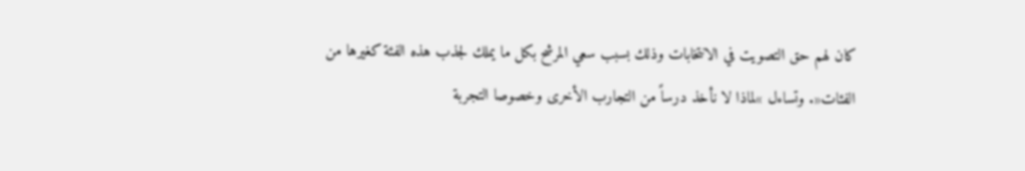كان لهم حق التصويت في الانتخابات وذلك بسبب سعي المرشح بكل ما يملك لجذب هذه الفئة كغيرها من الفئات«. وتساءل »لماذا لا نأخذ درساً من التجارب الأخرى وخصوصا التجربة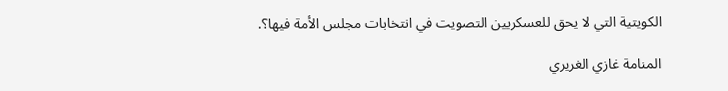الكويتية التي لا يحق للعسكريين التصويت في انتخابات مجلس الأمة فيها؟.

المنامة غازي الغريري